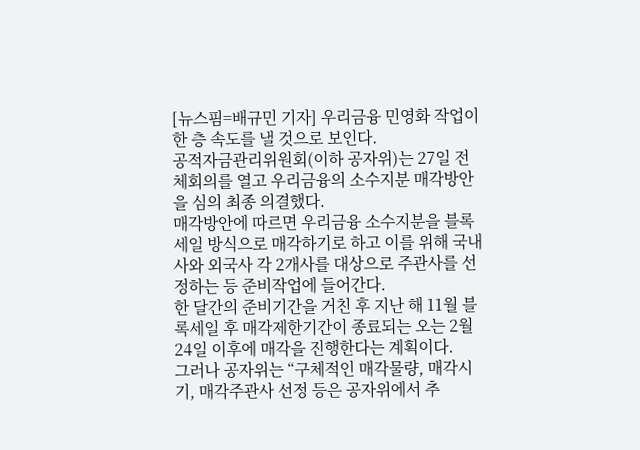[뉴스핌=배규민 기자] 우리금융 민영화 작업이 한 층 속도를 낼 것으로 보인다.
공적자금관리위원회(이하 공자위)는 27일 전체회의를 열고 우리금융의 소수지분 매각방안을 심의 최종 의결했다.
매각방안에 따르면 우리금융 소수지분을 블록세일 방식으로 매각하기로 하고 이를 위해 국내사와 외국사 각 2개사를 대상으로 주관사를 선정하는 등 준비작업에 들어간다.
한 달간의 준비기간을 거친 후 지난 해 11월 블록세일 후 매각제한기간이 종료되는 오는 2월 24일 이후에 매각을 진행한다는 계획이다.
그러나 공자위는 “구체적인 매각물량, 매각시기, 매각주관사 선정 등은 공자위에서 추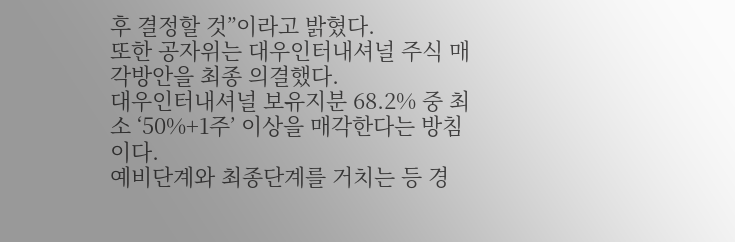후 결정할 것”이라고 밝혔다.
또한 공자위는 대우인터내셔널 주식 매각방안을 최종 의결했다.
대우인터내셔널 보유지분 68.2% 중 최소 ‘50%+1주’ 이상을 매각한다는 방침이다.
예비단계와 최종단계를 거치는 등 경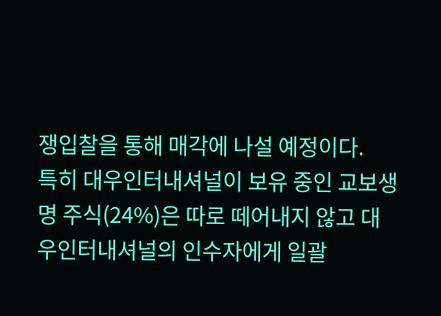쟁입찰을 통해 매각에 나설 예정이다.
특히 대우인터내셔널이 보유 중인 교보생명 주식(24%)은 따로 떼어내지 않고 대우인터내셔널의 인수자에게 일괄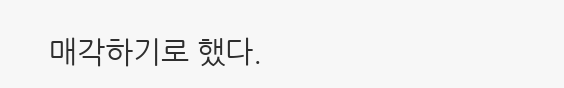매각하기로 했다.